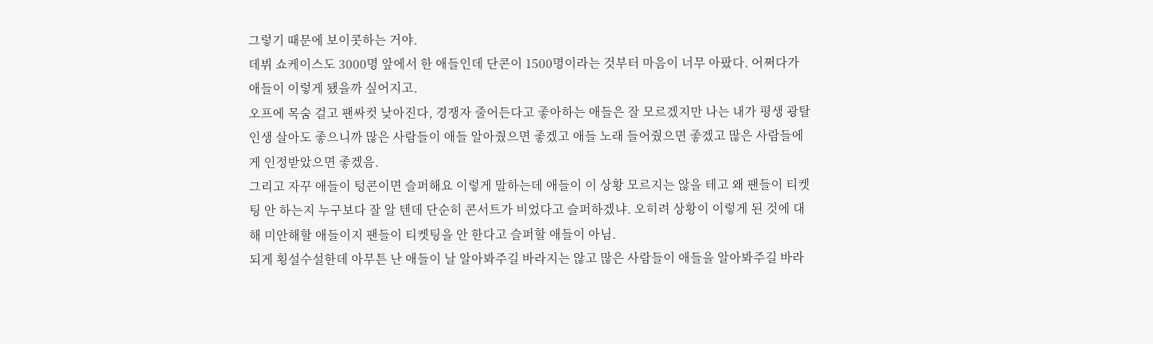그렇기 때문에 보이콧하는 거야.
데뷔 쇼케이스도 3000명 앞에서 한 애들인데 단콘이 1500명이라는 것부터 마음이 너무 아팠다. 어쩌다가 애들이 이렇게 됐을까 싶어지고.
오프에 목숨 걸고 팬싸컷 낮아진다, 경쟁자 줄어든다고 좋아하는 애들은 잘 모르겠지만 나는 내가 평생 광탈 인생 살아도 좋으니까 많은 사람들이 애들 알아줬으면 좋겠고 애들 노래 들어줬으면 좋겠고 많은 사람들에게 인정받았으면 좋겠음.
그리고 자꾸 애들이 텅콘이면 슬퍼해요 이렇게 말하는데 애들이 이 상황 모르지는 않을 테고 왜 팬들이 티켓팅 안 하는지 누구보다 잘 알 텐데 단순히 콘서트가 비었다고 슬퍼하겠냐. 오히려 상황이 이렇게 된 것에 대해 미안해할 애들이지 팬들이 티켓팅을 안 한다고 슬퍼할 애들이 아님.
되게 횡설수설한데 아무튼 난 애들이 날 알아봐주길 바라지는 않고 많은 사람들이 애들을 알아봐주길 바라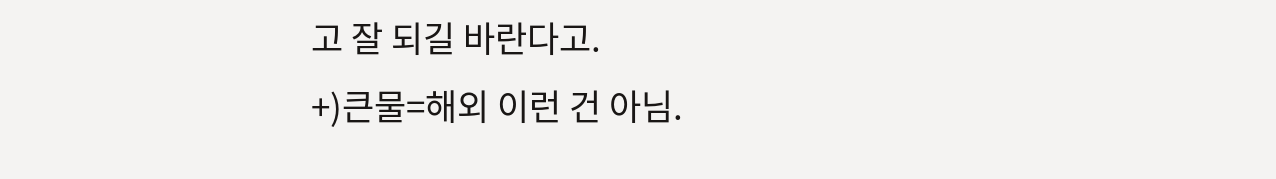고 잘 되길 바란다고.
+)큰물=해외 이런 건 아님.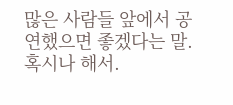많은 사람들 앞에서 공연했으면 좋겠다는 말. 혹시나 해서.